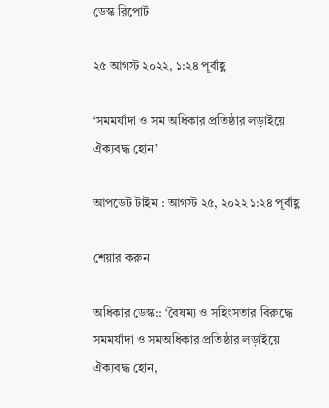ডেস্ক রিপোর্ট

২৫ আগস্ট ২০২২, ১:২৪ পূর্বাহ্ণ

‘সমমর্যাদা ও সম অধিকার প্রতিষ্ঠার লড়াইয়ে ঐক্যবদ্ধ হোন’

আপডেট টাইম : আগস্ট ২৫, ২০২২ ১:২৪ পূর্বাহ্ণ

শেয়ার করুন

অধিকার ডেস্ক:: ‘বৈষম্য ও সহিংসতার বিরুদ্ধে সমমর্যাদা ও সমঅধিকার প্রতিষ্ঠার লড়াইয়ে ঐক্যবদ্ধ হোন,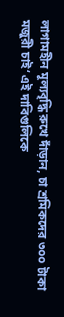লাগামহীন মূল্যবৃদ্ধি রুখে দাঁড়ান, চা শ্রমিকদের ৩০০ টাকা মজুরী চাই‘ এই দাবিগুলিকে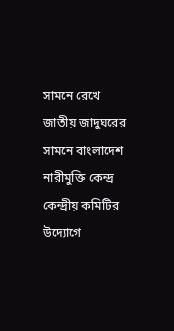সামনে রেখে জাতীয় জাদুঘরের সামনে বাংলাদেশ নারীমুক্তি কেন্দ্র কেন্দ্রীয় কমিটির উদ্যোগে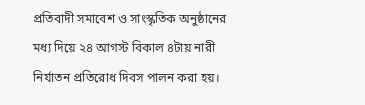প্রতিবাদী সমাবেশ ও সাংস্কৃতিক অনুষ্ঠানের মধ্য দিয়ে ২৪ আগস্ট বিকাল ৪টায় নারী নির্যাতন প্রতিরোধ দিবস পালন করা হয়।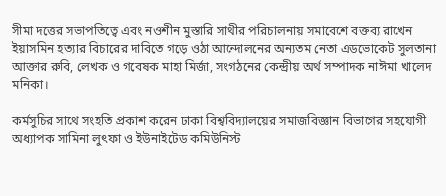সীমা দত্তের সভাপতিত্বে এবং নওশীন মুস্তারি সাথীর পরিচালনায় সমাবেশে বক্তব্য রাখেন ইয়াসমিন হত্যার বিচারের দাবিতে গড়ে ওঠা আন্দোলনের অন্যতম নেতা এডভোকেট সুলতানা আক্তার রুবি, লেখক ও গবেষক মাহা মির্জা, সংগঠনের কেন্দ্রীয় অর্থ সম্পাদক নাঈমা খালেদ মনিকা।

কর্মসুচির সাথে সংহতি প্রকাশ করেন ঢাকা বিশ্ববিদ্যালয়ের সমাজবিজ্ঞান বিভাগের সহযোগী অধ্যাপক সামিনা লুৎফা ও ইউনাইটেড কমিউনিস্ট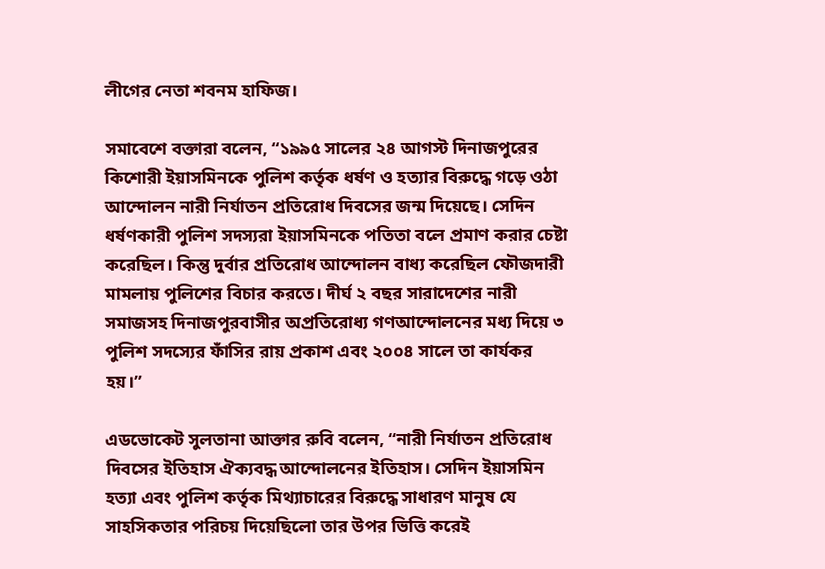লীগের নেতা শবনম হাফিজ।

সমাবেশে বক্তারা বলেন, “১৯৯৫ সালের ২৪ আগস্ট দিনাজপুরের কিশোরী ইয়াসমিনকে পুলিশ কর্তৃক ধর্ষণ ও হত্যার বিরুদ্ধে গড়ে ওঠা আন্দোলন নারী নির্যাতন প্রতিরোধ দিবসের জন্ম দিয়েছে। সেদিন ধর্ষণকারী পুলিশ সদস্যরা ইয়াসমিনকে পতিতা বলে প্রমাণ করার চেষ্টা করেছিল। কিন্তু দুর্বার প্রতিরোধ আন্দোলন বাধ্য করেছিল ফৌজদারী মামলায় পুলিশের বিচার করতে। দীর্ঘ ২ বছর সারাদেশের নারী সমাজসহ দিনাজপুরবাসীর অপ্রতিরোধ্য গণআন্দোলনের মধ্য দিয়ে ৩ পুলিশ সদস্যের ফাঁসির রায় প্রকাশ এবং ২০০৪ সালে তা কার্যকর হয়।”

এডভোকেট সুলতানা আক্তার রুবি বলেন, “নারী নির্যাতন প্রতিরোধ দিবসের ইতিহাস ঐক্যবদ্ধ আন্দোলনের ইতিহাস। সেদিন ইয়াসমিন হত্যা এবং পুলিশ কর্তৃক মিথ্যাচারের বিরুদ্ধে সাধারণ মানুষ যে সাহসিকতার পরিচয় দিয়েছিলো তার উপর ভিত্তি করেই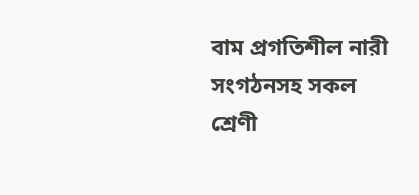বাম প্রগতিশীল নারী সংগঠনসহ সকল শ্রেণী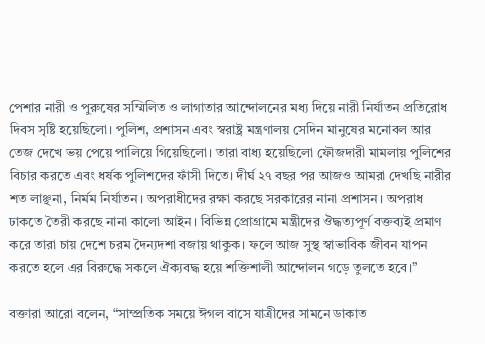পেশার নারী ও পুরুষের সম্মিলিত ও লাগাতার আন্দোলনের মধ্য দিয়ে নারী নির্যাতন প্রতিরোধ দিবস সৃষ্টি হয়েছিলো। পুলিশ, প্রশাসন এবং স্বরাষ্ট্র মন্ত্রণালয় সেদিন মানুষের মনোবল আর তেজ দেখে ভয় পেয়ে পালিয়ে গিয়েছিলো। তারা বাধ্য হয়েছিলো ফৌজদারী মামলায় পুলিশের বিচার করতে এবং ধর্ষক পুলিশদের ফাঁসী দিতে। দীর্ঘ ২৭ বছর পর আজও আমরা দেখছি নারীর শত লাঞ্ছনা, নির্মম নির্যাতন। অপরাধীদের রক্ষা করছে সরকারের নানা প্রশাসন। অপরাধ ঢাকতে তৈরী করছে নানা কালো আইন। বিভিন্ন প্রোগ্রামে মন্ত্রীদের ঔদ্ধত্যপূর্ণ বক্তব্যই প্রমাণ করে তারা চায় দেশে চরম দৈন্যদশা বজায় থাকুক। ফলে আজ সুস্থ স্বাভাবিক জীবন যাপন করতে হলে এর বিরুদ্ধে সকলে ঐক্যবদ্ধ হয়ে শক্তিশালী আন্দোলন গড়ে তুলতে হবে।”

বক্তারা আরো বলেন, “সাম্প্রতিক সময়ে ঈগল বাসে যাত্রীদের সামনে ডাকাত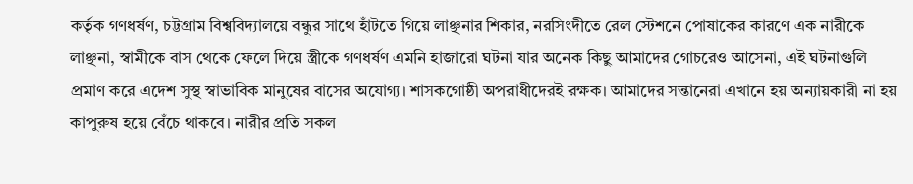কর্তৃক গণধর্ষণ, চট্টগ্রাম বিশ্ববিদ্যালয়ে বন্ধুর সাথে হাঁটতে গিয়ে লাঞ্ছনার শিকার, নরসিংদীতে রেল স্টেশনে পোষাকের কারণে এক নারীকে লাঞ্ছনা, স্বামীকে বাস থেকে ফেলে দিয়ে স্ত্রীকে গণধর্ষণ এমনি হাজারো ঘটনা যার অনেক কিছু আমাদের গোচরেও আসেনা, এই ঘটনাগুলি প্রমাণ করে এদেশ সুস্থ স্বাভাবিক মানুষের বাসের অযোগ্য। শাসকগোষ্ঠী অপরাধীদেরই রক্ষক। আমাদের সন্তানেরা এখানে হয় অন্যায়কারী না হয় কাপুরুষ হয়ে বেঁচে থাকবে। নারীর প্রতি সকল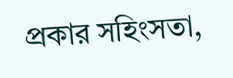প্রকার সহিংসতা,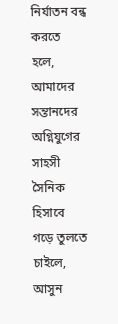নির্যাতন বন্ধ করতে হলে, আমাদের সন্তানদের অগ্নিযুগের সাহসী সৈনিক হিসাবে গড়ে তুলতে চাইলে, আসুন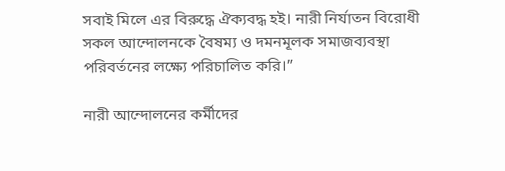সবাই মিলে এর বিরুদ্ধে ঐক্যবদ্ধ হই। নারী নির্যাতন বিরোধী সকল আন্দোলনকে বৈষম্য ও দমনমূলক সমাজব্যবস্থা পরিবর্তনের লক্ষ্যে পরিচালিত করি।”

নারী আন্দোলনের কর্মীদের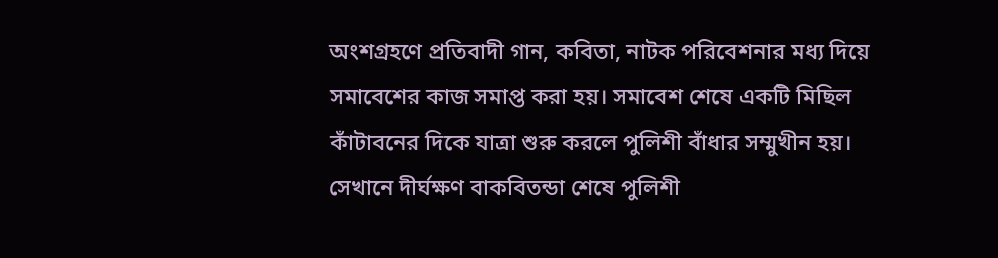অংশগ্রহণে প্রতিবাদী গান, কবিতা, নাটক পরিবেশনার মধ্য দিয়ে সমাবেশের কাজ সমাপ্ত করা হয়। সমাবেশ শেষে একটি মিছিল কাঁটাবনের দিকে যাত্রা শুরু করলে পুলিশী বাঁধার সম্মুখীন হয়। সেখানে দীর্ঘক্ষণ বাকবিতন্ডা শেষে পুলিশী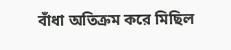বাঁধা অতিক্রম করে মিছিল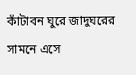কাঁটাবন ঘুরে জাদুঘরের সামনে এসে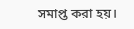সমাপ্ত করা হয়।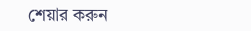শেয়ার করুন